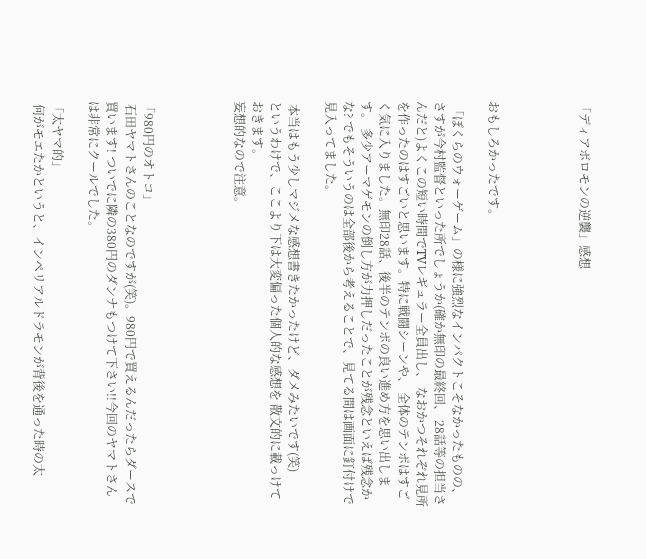「ディアボロモンの逆襲」感想




おもしろかったです。

 「ぼくらのウォーゲーム」の様に強烈なインパクトこそなかったものの、 さすが今村監督といった所でしょうか(確か無印の最終回、 28話等の担当さんだと)よくこの短い時間でTVレギュラー全員出し、 なおかつそれぞれ見所を作ったのはすごいと思います。特に戦闘シーンや、 全体のテンポはすごく気に入りました。無印28話、後半のテンポの良い進め方を思い出します。 多少アーマゲモンの倒し方が力押しだったことが残念といえば残念かな? でもそういうのは全部後から考えることで、見てる間は画面に釘付けで見入ってました。

 本当はもう少しマジメな感想書きたかったけど、ダメみたいです(笑)
というわけで、ここより下は大変偏った個人的な感想を 散文的に載っけておきます。
妄想的なので注意。




「980円のオトコ」
 石田ヤマトさんのことなのですが(笑)。980円で買えるんだったらダースで買います! ついでに隣の380円のダンナもつけて下さい!!今回のヤマトさんは非常にクールでした。

「太ヤマ的」
 何がモエたかというと、インペリアルドラモンが背後を通った時の太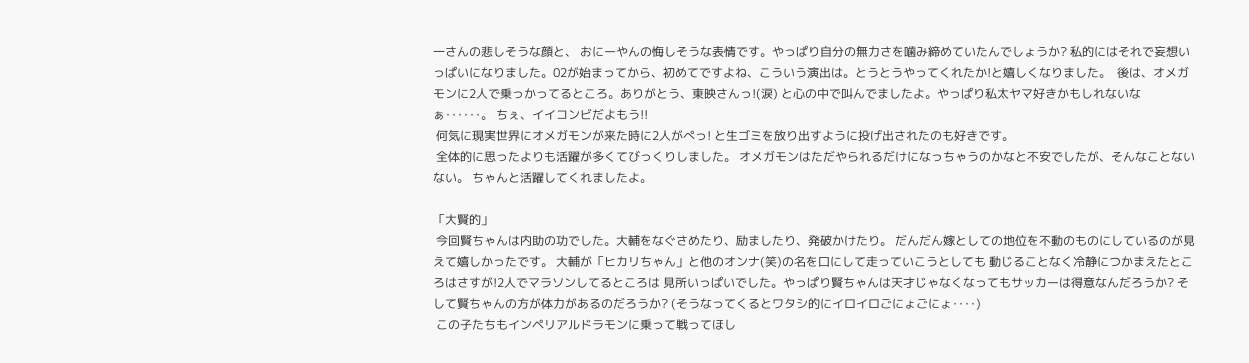一さんの悲しそうな顔と、 おにーやんの悔しそうな表情です。やっぱり自分の無力さを噛み締めていたんでしょうか? 私的にはそれで妄想いっぱいになりました。02が始まってから、初めてですよね、こういう演出は。とうとうやってくれたか!と嬉しくなりました。  後は、オメガモンに2人で乗っかってるところ。ありがとう、東映さんっ!(涙) と心の中で叫んでましたよ。やっぱり私太ヤマ好きかもしれないなぁ‥‥‥。 ちぇ、イイコンビだよもう!!
 何気に現実世界にオメガモンが来た時に2人がぺっ! と生ゴミを放り出すように投げ出されたのも好きです。
 全体的に思ったよりも活躍が多くてびっくりしました。 オメガモンはただやられるだけになっちゃうのかなと不安でしたが、そんなことないない。 ちゃんと活躍してくれましたよ。

「大賢的」
 今回賢ちゃんは内助の功でした。大輔をなぐさめたり、励ましたり、発破かけたり。 だんだん嫁としての地位を不動のものにしているのが見えて嬉しかったです。 大輔が「ヒカリちゃん」と他のオンナ(笑)の名を口にして走っていこうとしても 動じることなく冷静につかまえたところはさすが!2人でマラソンしてるところは 見所いっぱいでした。やっぱり賢ちゃんは天才じゃなくなってもサッカーは得意なんだろうか? そして賢ちゃんの方が体力があるのだろうか? (そうなってくるとワタシ的にイロイロごにょごにょ‥‥)
 この子たちもインペリアルドラモンに乗って戦ってほし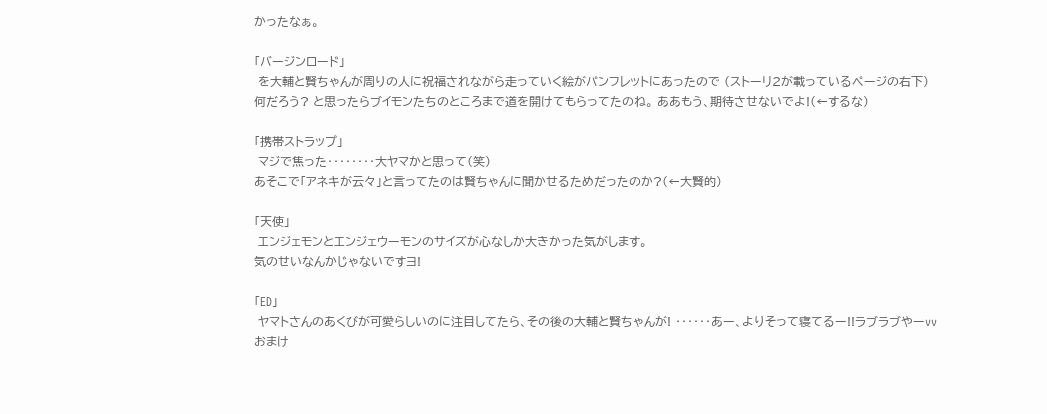かったなぁ。

「バージンロード」
 を大輔と賢ちゃんが周りの人に祝福されながら走っていく絵がパンフレットにあったので (ストーリ2が載っているページの右下)何だろう? と思ったらブイモンたちのところまで道を開けてもらってたのね。 ああもう、期待させないでよ!(←するな)

「携帯ストラップ」
 マジで焦った‥‥‥‥大ヤマかと思って(笑)
あそこで「アネキが云々」と言ってたのは賢ちゃんに聞かせるためだったのか?(←大賢的)

「天使」
 エンジェモンとエンジェウーモンのサイズが心なしか大きかった気がします。
気のせいなんかじゃないですヨ!

「ED」
 ヤマトさんのあくびが可愛らしいのに注目してたら、その後の大輔と賢ちゃんが! ‥‥‥あー、よりそって寝てるー!!ラブラブやーvv おまけ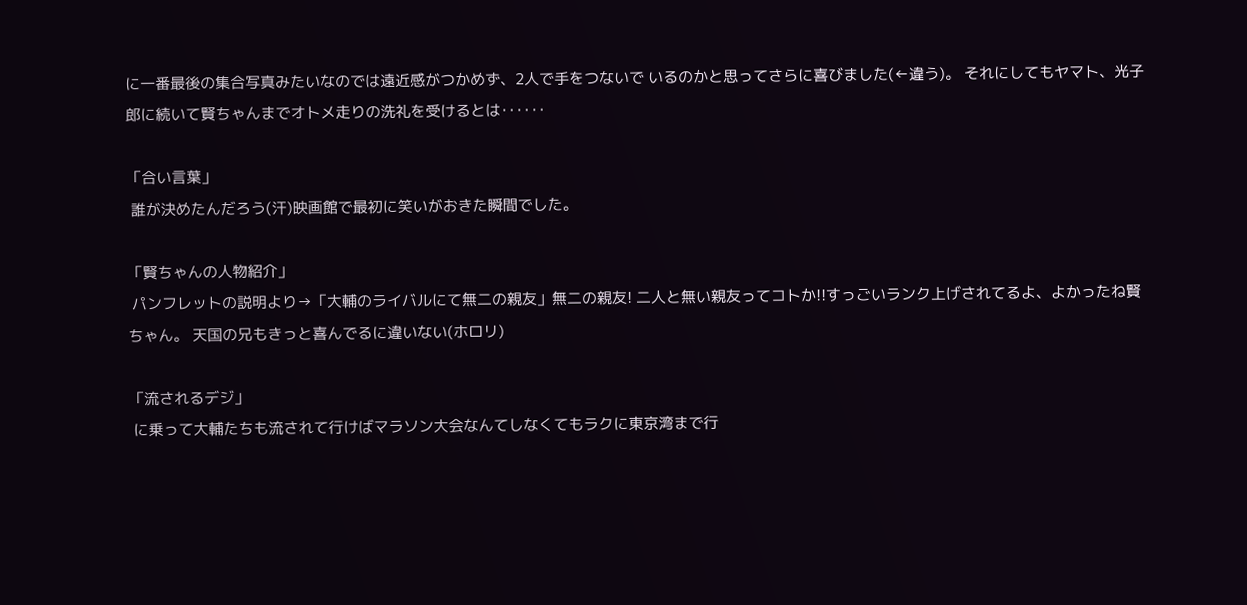に一番最後の集合写真みたいなのでは遠近感がつかめず、2人で手をつないで いるのかと思ってさらに喜びました(←違う)。 それにしてもヤマト、光子郎に続いて賢ちゃんまでオトメ走りの洗礼を受けるとは‥‥‥

「合い言葉」
 誰が決めたんだろう(汗)映画館で最初に笑いがおきた瞬間でした。

「賢ちゃんの人物紹介」
 パンフレットの説明より→「大輔のライバルにて無二の親友」無二の親友! 二人と無い親友ってコトか!!すっごいランク上げされてるよ、よかったね賢ちゃん。 天国の兄もきっと喜んでるに違いない(ホロリ)

「流されるデジ」
 に乗って大輔たちも流されて行けばマラソン大会なんてしなくてもラクに東京湾まで行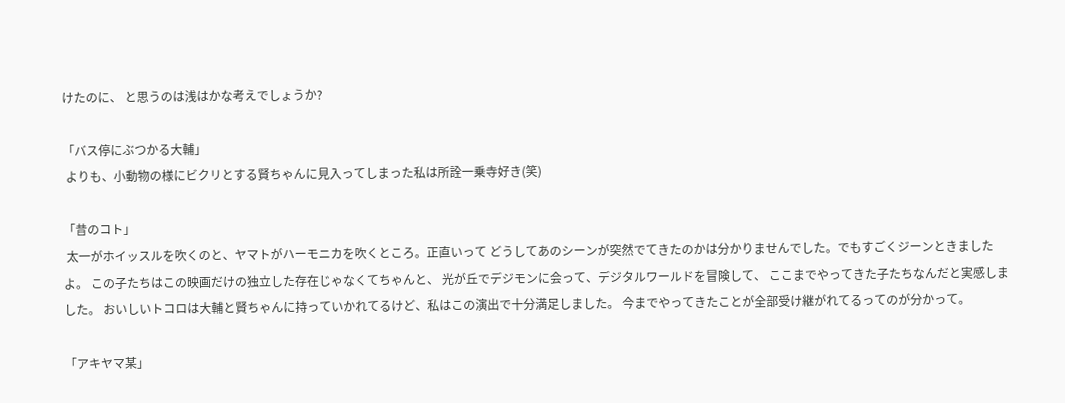けたのに、 と思うのは浅はかな考えでしょうか?

「バス停にぶつかる大輔」
 よりも、小動物の様にビクリとする賢ちゃんに見入ってしまった私は所詮一乗寺好き(笑)

「昔のコト」
 太一がホイッスルを吹くのと、ヤマトがハーモニカを吹くところ。正直いって どうしてあのシーンが突然でてきたのかは分かりませんでした。でもすごくジーンときましたよ。 この子たちはこの映画だけの独立した存在じゃなくてちゃんと、 光が丘でデジモンに会って、デジタルワールドを冒険して、 ここまでやってきた子たちなんだと実感しました。 おいしいトコロは大輔と賢ちゃんに持っていかれてるけど、私はこの演出で十分満足しました。 今までやってきたことが全部受け継がれてるってのが分かって。

「アキヤマ某」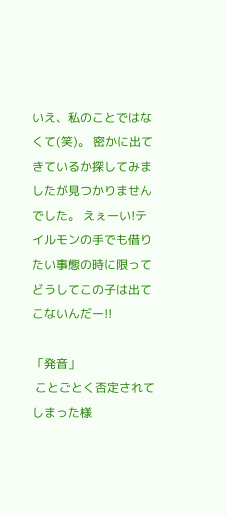いえ、私のことではなくて(笑)。 密かに出てきているか探してみましたが見つかりませんでした。 えぇーい!テイルモンの手でも借りたい事態の時に限ってどうしてこの子は出てこないんだー!!

「発音」
 ことごとく否定されてしまった様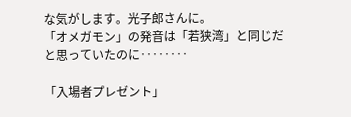な気がします。光子郎さんに。
「オメガモン」の発音は「若狭湾」と同じだと思っていたのに‥‥‥‥

「入場者プレゼント」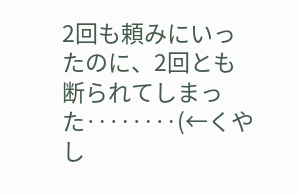2回も頼みにいったのに、2回とも断られてしまった‥‥‥‥(←くやし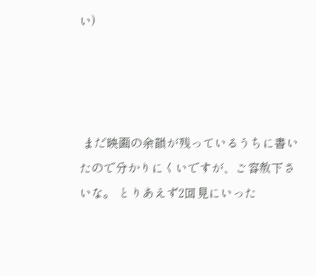い)




 まだ映画の余韻が残っているうちに書いたので分かりにくいですが、ご容赦下さいな。 とりあえず2回見にいった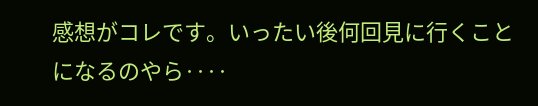感想がコレです。いったい後何回見に行くことになるのやら‥‥